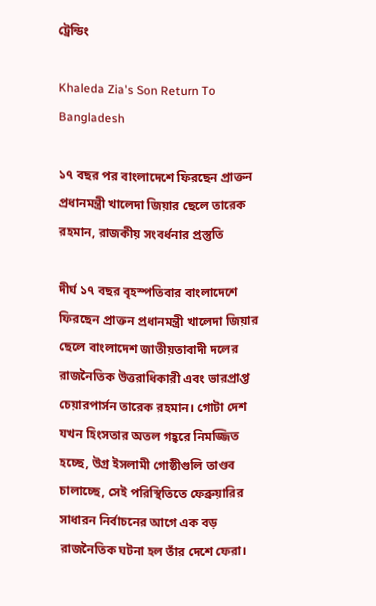ট্রেন্ডিং

Khaleda Zia's Son Return To Bangladesh

১৭ বছর পর বাংলাদেশে ফিরছেন প্রাক্তন প্রধানমন্ত্রী খালেদা জিয়ার ছেলে তারেক রহমান, রাজকীয় সংবর্ধনার প্রস্তুতি

দীর্ঘ ১৭ বছর বৃহস্পতিবার বাংলাদেশে ফিরছেন প্রাক্তন প্রধানমন্ত্রী খালেদা জিয়ার ছেলে বাংলাদেশ জাতীয়তাবাদী দলের রাজনৈতিক উত্তরাধিকারী এবং ভারপ্রাপ্ত চেয়ারপার্সন তারেক রহমান। গোটা দেশ যখন হিংসতার অতল গহ্বরে নিমজ্জিত হচ্ছে, উগ্র ইসলামী গোষ্ঠীগুলি তাণ্ডব চালাচ্ছে, সেই পরিস্থিতিতে ফেব্রুয়ারির সাধারন নির্বাচনের আগে এক বড় রাজনৈতিক ঘটনা হল তাঁর দেশে ফেরা।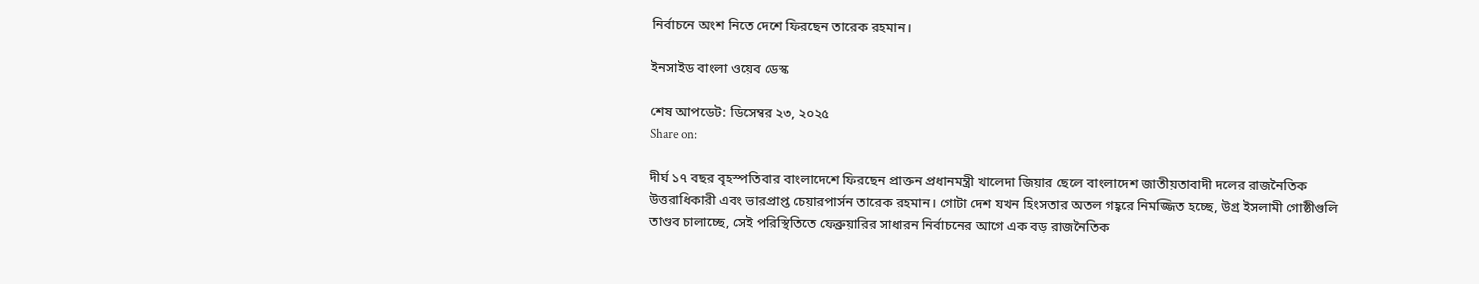নির্বাচনে অংশ নিতে দেশে ফিরছেন তারেক রহমান।

ইনসাইড বাংলা ওয়েব ডেস্ক

শেষ আপডেট: ডিসেম্বর ২৩, ২০২৫
Share on:

দীর্ঘ ১৭ বছর বৃহস্পতিবার বাংলাদেশে ফিরছেন প্রাক্তন প্রধানমন্ত্রী খালেদা জিয়ার ছেলে বাংলাদেশ জাতীয়তাবাদী দলের রাজনৈতিক উত্তরাধিকারী এবং ভারপ্রাপ্ত চেয়ারপার্সন তারেক রহমান। গোটা দেশ যখন হিংসতার অতল গহ্বরে নিমজ্জিত হচ্ছে, উগ্র ইসলামী গোষ্ঠীগুলি তাণ্ডব চালাচ্ছে, সেই পরিস্থিতিতে ফেব্রুয়ারির সাধারন নির্বাচনের আগে এক বড় রাজনৈতিক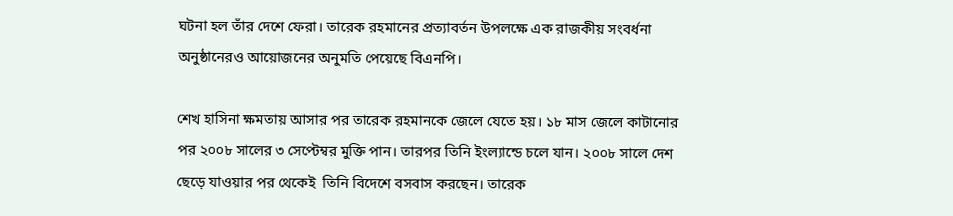ঘটনা হল তাঁর দেশে ফেরা। তারেক রহমানের প্রত্যাবর্তন উপলক্ষে এক রাজকীয় সংবর্ধনা অনুষ্ঠানেরও আয়োজনের অনুমতি পেয়েছে বিএনপি।

শেখ হাসিনা ক্ষমতায় আসার পর তারেক রহমানকে জেলে যেতে হয়। ১৮ মাস জেলে কাটানোর পর ২০০৮ সালের ৩ সেপ্টেম্বর মুক্তি পান। তারপর তিনি ইংল্যান্ডে চলে যান। ২০০৮ সালে দেশ ছেড়ে যাওয়ার পর থেকেই  তিনি বিদেশে বসবাস করছেন। তারেক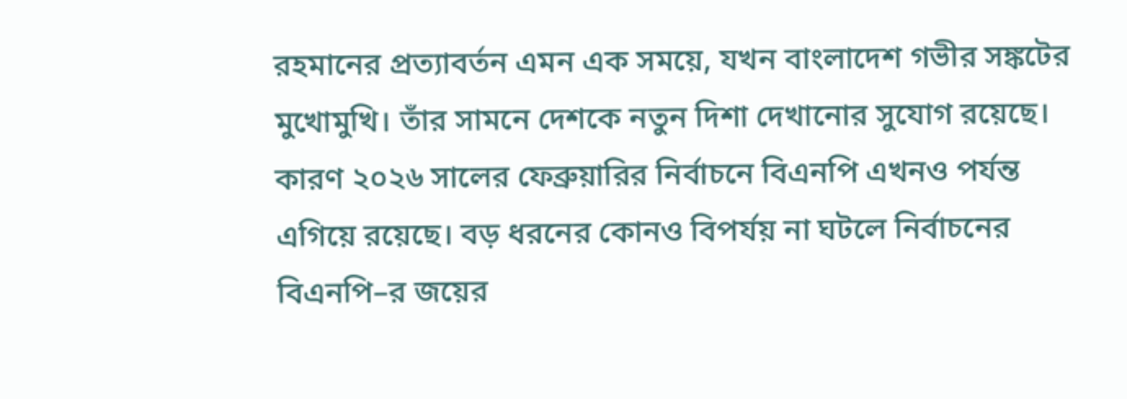রহমানের প্রত্যাবর্তন এমন এক সময়ে, যখন বাংলাদেশ গভীর সঙ্কটের মুখোমুখি। তাঁর সামনে দেশকে নতুন দিশা দেখানোর সুযোগ রয়েছে। কারণ ২০২৬ সালের ফেব্রুয়ারির নির্বাচনে বিএনপি এখনও পর্যন্ত এগিয়ে রয়েছে। বড় ধরনের কোনও বিপর্যয় না ঘটলে নির্বাচনের বিএনপি–র জয়ের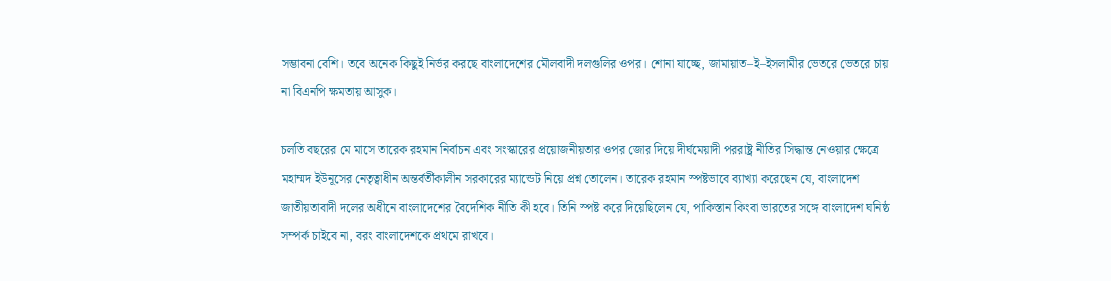সম্ভাবনা বেশি। তবে অনেক কিছুই নির্ভর করছে বাংলাদেশের মৌলবাদী দলগুলির ওপর। শোনা যাচ্ছে, জামায়াত–ই–ইসলামীর ভেতরে ভেতরে চায় না বিএনপি ক্ষমতায় আসুক।

চলতি বছরের মে মাসে তারেক রহমান নির্বাচন এবং সংস্কারের প্রয়োজনীয়তার ওপর জোর দিয়ে দীর্ঘমেয়াদী পররাষ্ট্র নীতির সিদ্ধান্ত নেওয়ার ক্ষেত্রে মহাম্মদ ইউনূসের নেতৃত্বাধীন অন্তর্বর্তীকালীন সরকারের ম্যান্ডেট নিয়ে প্রশ্ন তোলেন। তারেক রহমান স্পষ্টভাবে ব্যাখ্যা করেছেন যে, বাংলাদেশ জাতীয়তাবাদী দলের অধীনে বাংলাদেশের বৈদেশিক নীতি কী হবে। তিনি স্পষ্ট করে দিয়েছিলেন যে, পাকিস্তান কিংবা ভারতের সঙ্গে বাংলাদেশ ঘনিষ্ঠ সম্পর্ক চাইবে না, বরং বাংলাদেশকে প্রথমে রাখবে।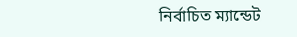নির্বাচিত ম্যান্ডেট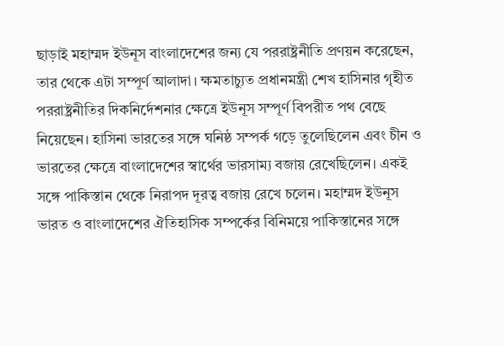ছাড়াই মহাম্মদ ইউনূস বাংলাদেশের জন্য যে পররাষ্ট্রনীতি প্রণয়ন করেছেন, তার থেকে এটা সম্পূর্ণ আলাদা। ক্ষমতাচ্যুত প্রধানমন্ত্রী শেখ হাসিনার গৃহীত পররাষ্ট্রনীতির দিকনির্দেশনার ক্ষেত্রে ইউনূস সম্পূর্ণ বিপরীত পথ বেছে নিয়েছেন। হাসিনা ভারতের সঙ্গে ঘনিষ্ঠ সম্পর্ক গড়ে তুলেছিলেন এবং চীন ও ভারতের ক্ষেত্রে বাংলাদেশের স্বার্থের ভারসাম্য বজায় রেখেছিলেন। একই সঙ্গে পাকিস্তান থেকে নিরাপদ দূরত্ব বজায় রেখে চলেন। মহাম্মদ ইউনূস ভারত ও বাংলাদেশের ঐতিহাসিক সম্পর্কের বিনিময়ে পাকিস্তানের সঙ্গে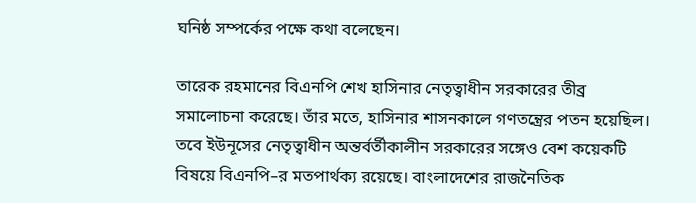ঘনিষ্ঠ সম্পর্কের পক্ষে কথা বলেছেন।

তারেক রহমানের বিএনপি শেখ হাসিনার নেতৃত্বাধীন সরকারের তীব্র সমালোচনা করেছে। তাঁর মতে, হাসিনার শাসনকালে গণতন্ত্রের পতন হয়েছিল। তবে ইউনূসের নেতৃত্বাধীন অন্তর্বর্তীকালীন সরকারের সঙ্গেও বেশ কয়েকটি বিষয়ে বিএনপি–র মতপার্থক্য রয়েছে। বাংলাদেশের রাজনৈতিক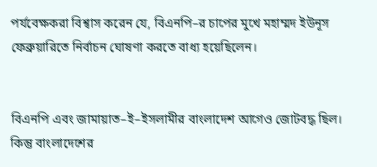পর্যবেক্ষকরা বিশ্বাস করেন যে, বিএনপি–র চাপের মুখে মহাম্মদ ইউনূস ফেব্রুয়ারিতে নির্বাচন ঘোষণা করতে বাধ্য হয়েছিলেন।


বিএনপি এবং জামায়াত–ই–ইসলামীর বাংলাদেশ আগেও জোটবদ্ধ ছিল। কিন্তু বাংলাদেশের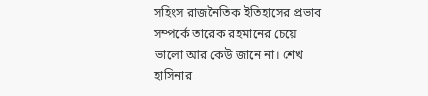সহিংস রাজনৈতিক ইতিহাসের প্রভাব সম্পর্কে তারেক রহমানের চেয়ে ভালো আর কেউ জানে না। শেখ হাসিনার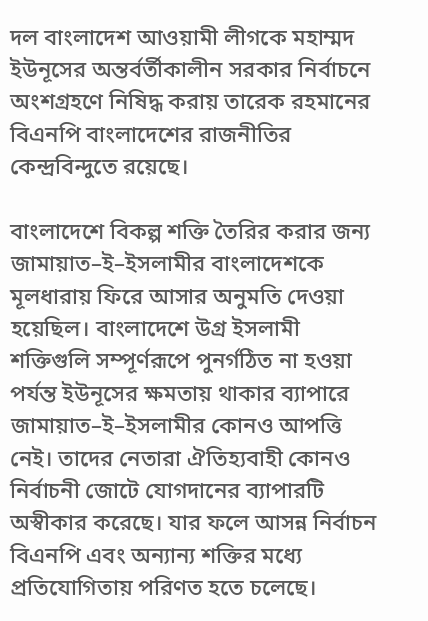দল বাংলাদেশ আওয়ামী লীগকে মহাম্মদ ইউনূসের অন্তর্বর্তীকালীন সরকার নির্বাচনে অংশগ্রহণে নিষিদ্ধ করায় তারেক রহমানের বিএনপি বাংলাদেশের রাজনীতির কেন্দ্রবিন্দুতে রয়েছে।

বাংলাদেশে বিকল্প শক্তি তৈরির করার জন্য জামায়াত–ই–ইসলামীর বাংলাদেশকে মূলধারায় ফিরে আসার অনুমতি দেওয়া হয়েছিল। বাংলাদেশে উগ্র ইসলামী শক্তিগুলি সম্পূর্ণরূপে পুনর্গঠিত না হওয়া পর্যন্ত ইউনূসের ক্ষমতায় থাকার ব্যাপারে জামায়াত–ই–ইসলামীর কোনও আপত্তি নেই। তাদের নেতারা ঐতিহ্যবাহী কোনও নির্বাচনী জোটে যোগদানের ব্যাপারটি অস্বীকার করেছে। যার ফলে আসন্ন নির্বাচন বিএনপি এবং অন্যান্য শক্তির মধ্যে প্রতিযোগিতায় পরিণত হতে চলেছে।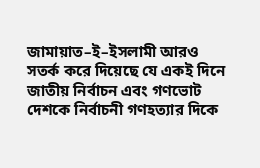জামায়াত–ই–ইসলামী আরও সতর্ক করে দিয়েছে যে একই দিনে জাতীয় নির্বাচন এবং গণভোট দেশকে নির্বাচনী গণহত্যার দিকে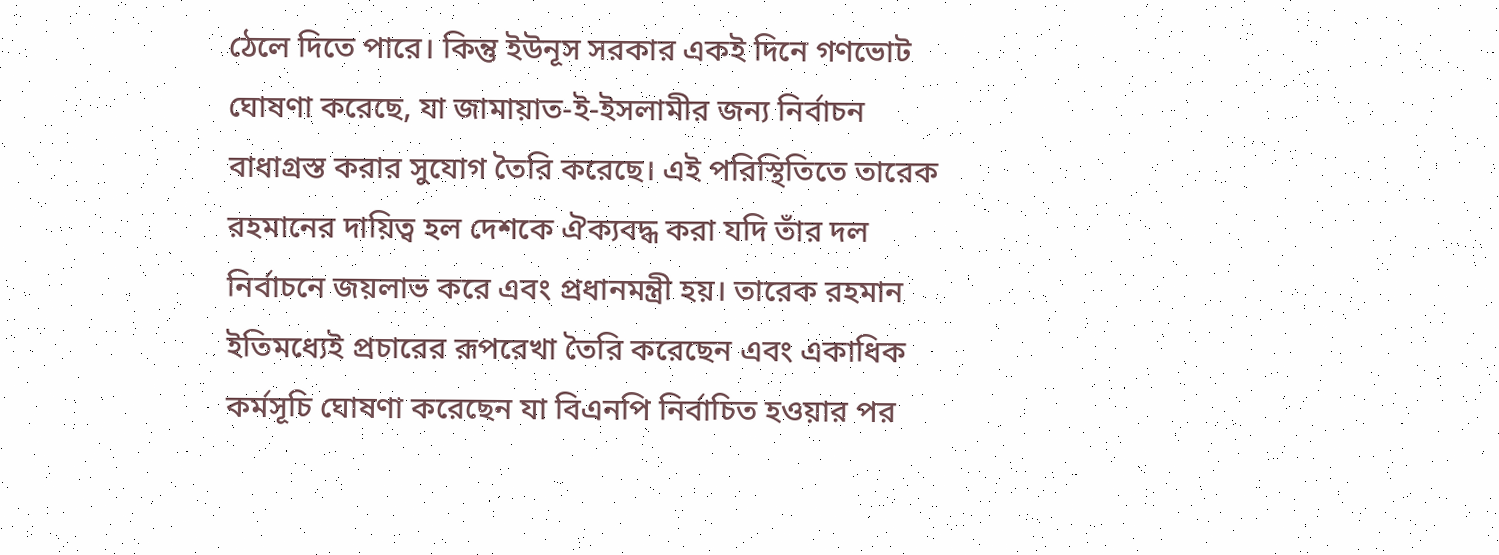ঠেলে দিতে পারে। কিন্তু ইউনূস সরকার একই দিনে গণভোট ঘোষণা করেছে, যা জামায়াত-ই-ইসলামীর জন্য নির্বাচন বাধাগ্রস্ত করার সুযোগ তৈরি করেছে। এই পরিস্থিতিতে তারেক রহমানের দায়িত্ব হল দেশকে ঐক্যবদ্ধ করা যদি তাঁর দল নির্বাচনে জয়লাভ করে এবং প্রধানমন্ত্রী হয়। তারেক রহমান ইতিমধ্যেই প্রচারের রূপরেখা তৈরি করেছেন এবং একাধিক কর্মসূচি ঘোষণা করেছেন যা বিএনপি নির্বাচিত হওয়ার পর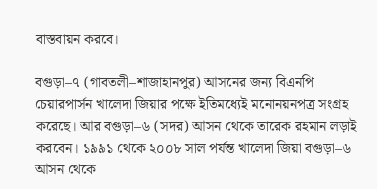বাস্তবায়ন করবে।

বগুড়া–৭ (গাবতলী–শাজাহানপুর) আসনের জন্য বিএনপি চেয়ারপার্সন খালেদা জিয়ার পক্ষে ইতিমধ্যেই মনোনয়নপত্র সংগ্রহ করেছে। আর বগুড়া–৬ (সদর) আসন থেকে তারেক রহমান লড়াই করবেন। ১৯৯১ থেকে ২০০৮ সাল পর্যন্ত খালেদা জিয়া বগুড়া–৬ আসন থেকে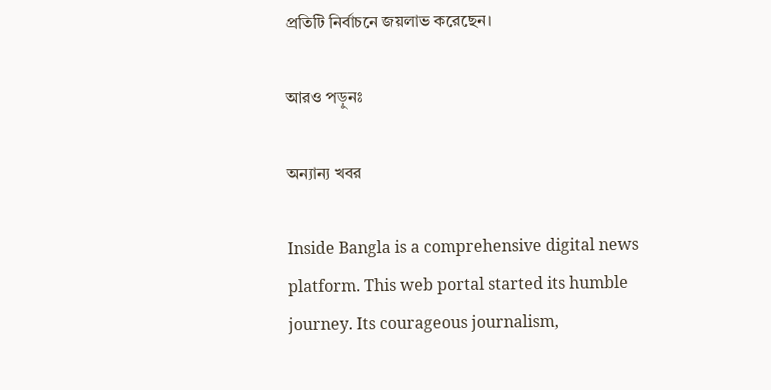প্রতিটি নির্বাচনে জয়লাভ করেছেন।

আরও পড়ুনঃ

অন্যান্য খবর

Inside Bangla is a comprehensive digital news platform. This web portal started its humble journey. Its courageous journalism,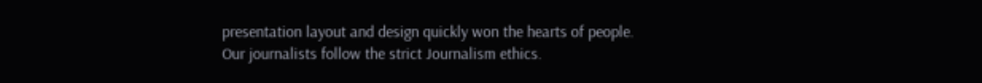presentation layout and design quickly won the hearts of people. Our journalists follow the strict Journalism ethics.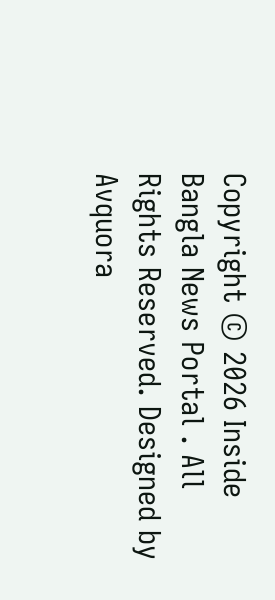Copyright © 2026 Inside Bangla News Portal . All Rights Reserved. Designed by Avquora